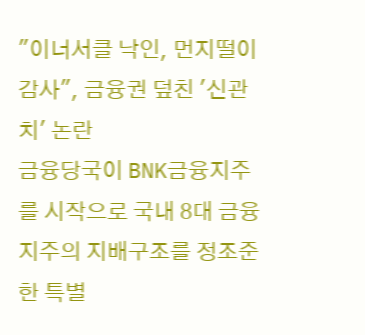"이너서클 낙인, 먼지떨이 감사", 금융권 덮친 '신관치' 논란
금융당국이 BNK금융지주를 시작으로 국내 8대 금융지주의 지배구조를 정조준한 특별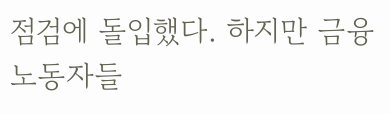점검에 돌입했다. 하지만 금융노동자들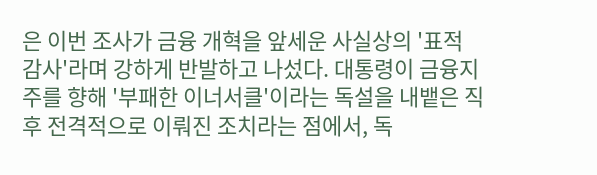은 이번 조사가 금융 개혁을 앞세운 사실상의 '표적 감사'라며 강하게 반발하고 나섰다. 대통령이 금융지주를 향해 '부패한 이너서클'이라는 독설을 내뱉은 직후 전격적으로 이뤄진 조치라는 점에서, 독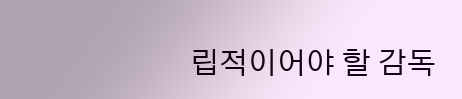립적이어야 할 감독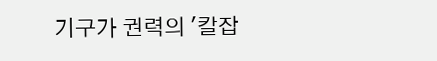기구가 권력의 '칼잡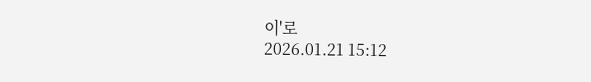이'로
2026.01.21 15:12